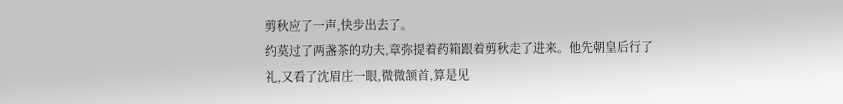剪秋应了一声,快步出去了。
约莫过了两盏茶的功夫,章弥提着药箱跟着剪秋走了进来。他先朝皇后行了礼,又看了沈眉庄一眼,微微颔首,算是见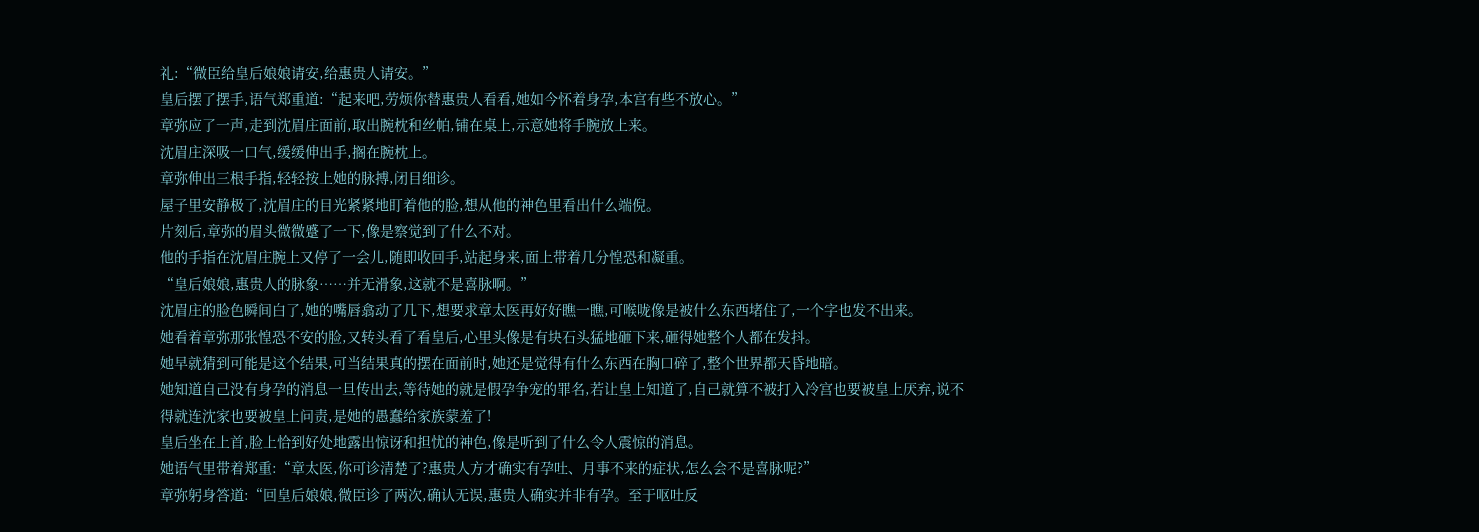礼:“微臣给皇后娘娘请安,给惠贵人请安。”
皇后摆了摆手,语气郑重道:“起来吧,劳烦你替惠贵人看看,她如今怀着身孕,本宫有些不放心。”
章弥应了一声,走到沈眉庄面前,取出腕枕和丝帕,铺在桌上,示意她将手腕放上来。
沈眉庄深吸一口气,缓缓伸出手,搁在腕枕上。
章弥伸出三根手指,轻轻按上她的脉搏,闭目细诊。
屋子里安静极了,沈眉庄的目光紧紧地盯着他的脸,想从他的神色里看出什么端倪。
片刻后,章弥的眉头微微蹙了一下,像是察觉到了什么不对。
他的手指在沈眉庄腕上又停了一会儿,随即收回手,站起身来,面上带着几分惶恐和凝重。
“皇后娘娘,惠贵人的脉象……并无滑象,这就不是喜脉啊。”
沈眉庄的脸色瞬间白了,她的嘴唇翕动了几下,想要求章太医再好好瞧一瞧,可喉咙像是被什么东西堵住了,一个字也发不出来。
她看着章弥那张惶恐不安的脸,又转头看了看皇后,心里头像是有块石头猛地砸下来,砸得她整个人都在发抖。
她早就猜到可能是这个结果,可当结果真的摆在面前时,她还是觉得有什么东西在胸口碎了,整个世界都天昏地暗。
她知道自己没有身孕的消息一旦传出去,等待她的就是假孕争宠的罪名,若让皇上知道了,自己就算不被打入冷宫也要被皇上厌弃,说不得就连沈家也要被皇上问责,是她的愚蠢给家族蒙羞了!
皇后坐在上首,脸上恰到好处地露出惊讶和担忧的神色,像是听到了什么令人震惊的消息。
她语气里带着郑重:“章太医,你可诊清楚了?惠贵人方才确实有孕吐、月事不来的症状,怎么会不是喜脉呢?”
章弥躬身答道:“回皇后娘娘,微臣诊了两次,确认无误,惠贵人确实并非有孕。至于呕吐反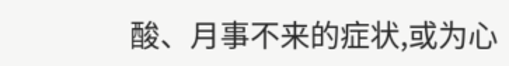酸、月事不来的症状,或为心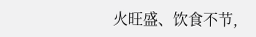火旺盛、饮食不节,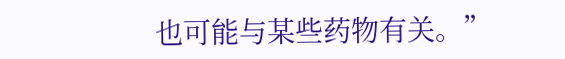也可能与某些药物有关。”